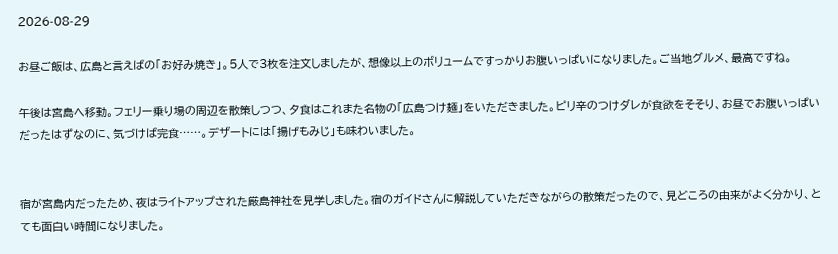2026-08-29

お昼ご飯は、広島と言えばの「お好み焼き」。5人で3枚を注文しましたが、想像以上のボリュームですっかりお腹いっぱいになりました。ご当地グルメ、最高ですね。

午後は宮島へ移動。フェリー乗り場の周辺を散策しつつ、夕食はこれまた名物の「広島つけ麺」をいただきました。ピリ辛のつけダレが食欲をそそり、お昼でお腹いっぱいだったはずなのに、気づけば完食……。デザートには「揚げもみじ」も味わいました。


宿が宮島内だったため、夜はライトアップされた厳島神社を見学しました。宿のガイドさんに解説していただきながらの散策だったので、見どころの由来がよく分かり、とても面白い時間になりました。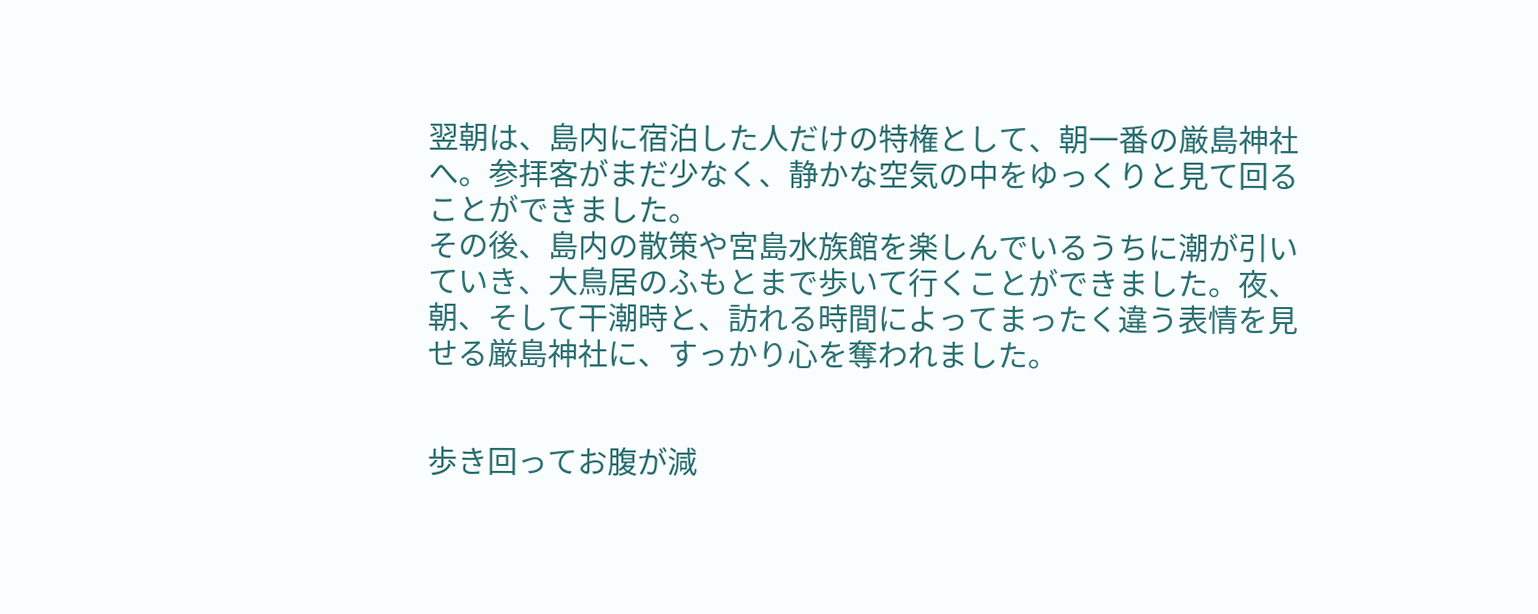翌朝は、島内に宿泊した人だけの特権として、朝一番の厳島神社へ。参拝客がまだ少なく、静かな空気の中をゆっくりと見て回ることができました。
その後、島内の散策や宮島水族館を楽しんでいるうちに潮が引いていき、大鳥居のふもとまで歩いて行くことができました。夜、朝、そして干潮時と、訪れる時間によってまったく違う表情を見せる厳島神社に、すっかり心を奪われました。


歩き回ってお腹が減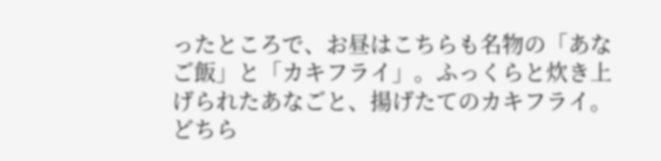ったところで、お昼はこちらも名物の「あなご飯」と「カキフライ」。ふっくらと炊き上げられたあなごと、揚げたてのカキフライ。どちら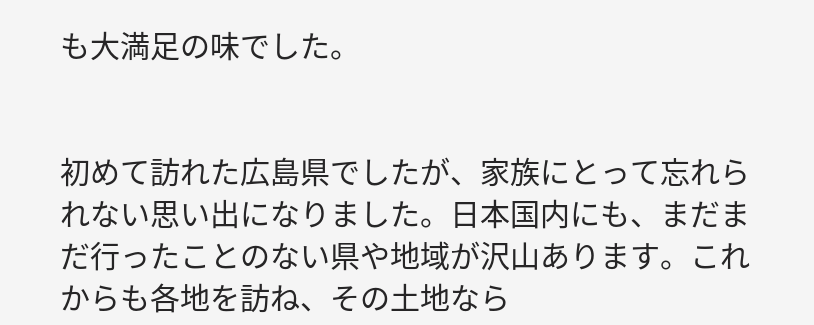も大満足の味でした。


初めて訪れた広島県でしたが、家族にとって忘れられない思い出になりました。日本国内にも、まだまだ行ったことのない県や地域が沢山あります。これからも各地を訪ね、その土地なら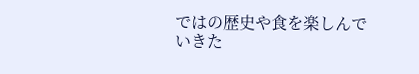ではの歴史や食を楽しんでいきた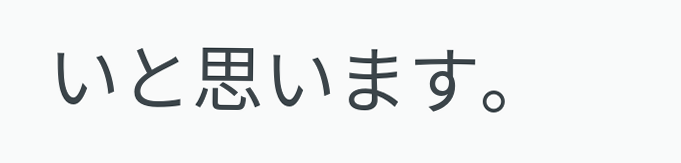いと思います。